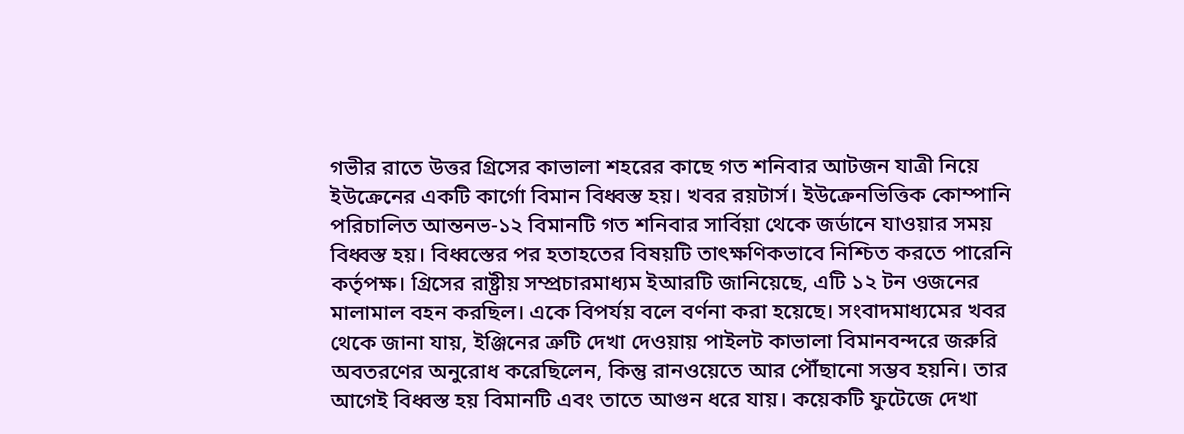গভীর রাতে উত্তর গ্রিসের কাভালা শহরের কাছে গত শনিবার আটজন যাত্রী নিয়ে ইউক্রেনের একটি কার্গো বিমান বিধ্বস্ত হয়। খবর রয়টার্স। ইউক্রেনভিত্তিক কোম্পানি পরিচালিত আন্তনভ-১২ বিমানটি গত শনিবার সার্বিয়া থেকে জর্ডানে যাওয়ার সময় বিধ্বস্ত হয়। বিধ্বস্তের পর হতাহতের বিষয়টি তাৎক্ষণিকভাবে নিশ্চিত করতে পারেনি কর্তৃপক্ষ। গ্রিসের রাষ্ট্রীয় সম্প্রচারমাধ্যম ইআরটি জানিয়েছে, এটি ১২ টন ওজনের মালামাল বহন করছিল। একে বিপর্যয় বলে বর্ণনা করা হয়েছে। সংবাদমাধ্যমের খবর থেকে জানা যায়, ইঞ্জিনের ত্রুটি দেখা দেওয়ায় পাইলট কাভালা বিমানবন্দরে জরুরি অবতরণের অনুরোধ করেছিলেন, কিন্তু রানওয়েতে আর পৌঁছানো সম্ভব হয়নি। তার আগেই বিধ্বস্ত হয় বিমানটি এবং তাতে আগুন ধরে যায়। কয়েকটি ফুটেজে দেখা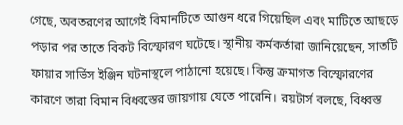গেছে, অবতরণের আগেই বিমানটিতে আগুন ধরে গিয়েছিল এবং মাটিতে আছড়ে পড়ার পর তাতে বিকট বিস্ফোরণ ঘটেছে। স্থানীয় কর্মকর্তারা জানিয়েছেন, সাতটি ফায়ার সার্ভিস ইঞ্জিন ঘটনাস্থলে পাঠানো হয়েছে। কিন্তু ক্রমাগত বিস্ফোরণের কারণে তারা বিমান বিধ্বস্তের জায়গায় যেতে পারেনি। রয়টার্স বলছে, বিধ্বস্ত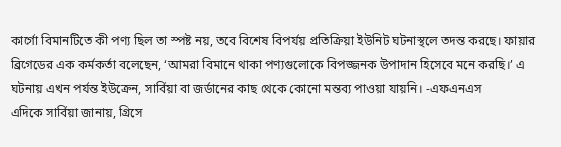কার্গো বিমানটিতে কী পণ্য ছিল তা স্পষ্ট নয়, তবে বিশেষ বিপর্যয় প্রতিক্রিয়া ইউনিট ঘটনাস্থলে তদন্ত করছে। ফায়ার ব্রিগেডের এক কর্মকর্তা বলেছেন, ‘আমরা বিমানে থাকা পণ্যগুলোকে বিপজ্জনক উপাদান হিসেবে মনে করছি।’ এ ঘটনায় এখন পর্যন্ত ইউক্রেন, সার্বিয়া বা জর্ডানের কাছ থেকে কোনো মন্তব্য পাওয়া যায়নি। -এফএনএস
এদিকে সার্বিয়া জানায়, গ্রিসে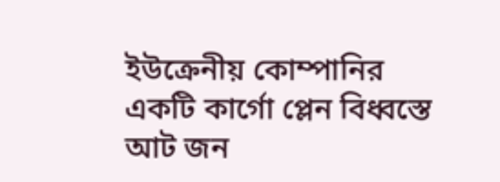ইউক্রেনীয় কোম্পানির একটি কার্গো প্লেন বিধ্বস্তে আট জন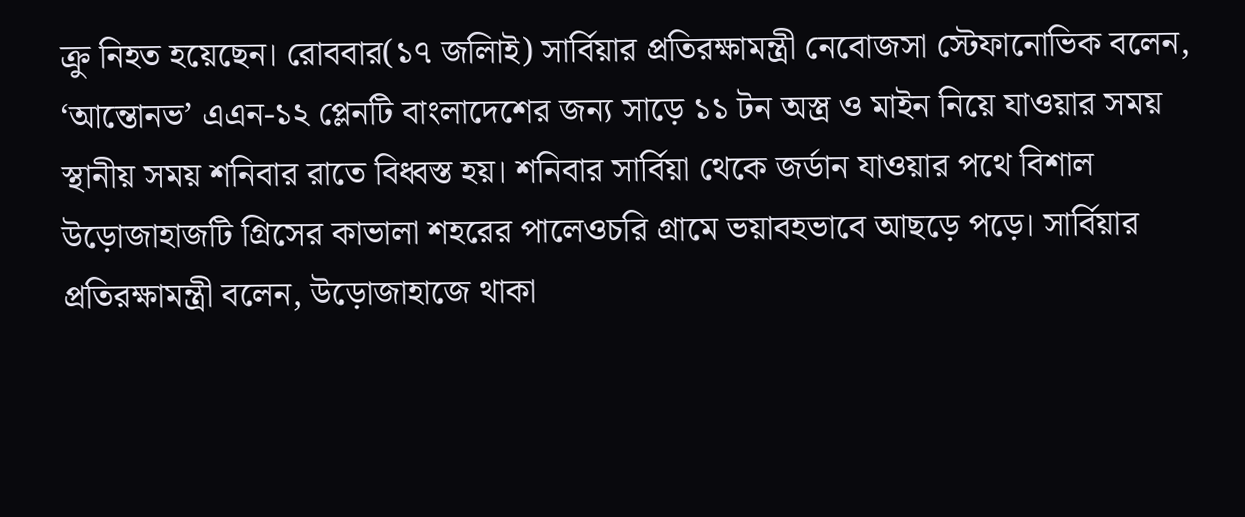ক্রু নিহত হয়েছেন। রোববার(১৭ জলিাই) সার্বিয়ার প্রতিরক্ষামন্ত্রী নেবোজসা স্টেফানোভিক বলেন, ‘আন্তোনভ’ এএন-১২ প্লেনটি বাংলাদেশের জন্য সাড়ে ১১ টন অস্ত্র ও মাইন নিয়ে যাওয়ার সময় স্থানীয় সময় শনিবার রাতে বিধ্বস্ত হয়। শনিবার সার্বিয়া থেকে জর্ডান যাওয়ার পথে বিশাল উড়োজাহাজটি গ্রিসের কাভালা শহরের পালেওচরি গ্রামে ভয়াবহভাবে আছড়ে পড়ে। সার্বিয়ার প্রতিরক্ষামন্ত্রী বলেন, উড়োজাহাজে থাকা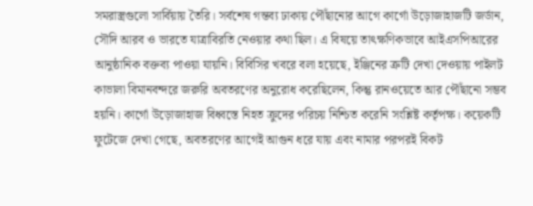সমরাস্ত্রগুলো সার্বিয়ায় তৈরি। সর্বশেষ গন্তব্য ঢাকায় পৌঁছানোর আগে কার্গো উড়োজাহাজটি জর্ডান, সৌদি আরব ও ভারতে যাত্রাবিরতি নেওয়ার কথা ছিল। এ বিষয়ে তাৎক্ষণিকভাবে আইএসপিআরের আনুষ্ঠানিক বক্তব্য পাওয়া যায়নি। বিবিসির খবরে বলা হয়েছে, ইঞ্জিনের ত্রুটি দেখা দেওয়ায় পাইলট কাভালা বিমানবন্দরে জরুরি অবতরণের অনুরোধ করেছিলেন, কিন্তু রানওয়েতে আর পৌঁছানো সম্ভব হয়নি। কার্গো উড়োজাহাজ বিধ্বস্তে নিহত ক্রুদের পরিচয় নিশ্চিত করেনি সংশ্লিষ্ট কর্তৃপক্ষ। কয়েকটি ফুটেজে দেখা গেছে, অবতরণের আগেই আগুন ধরে যায় এবং নামার পরপরই বিকট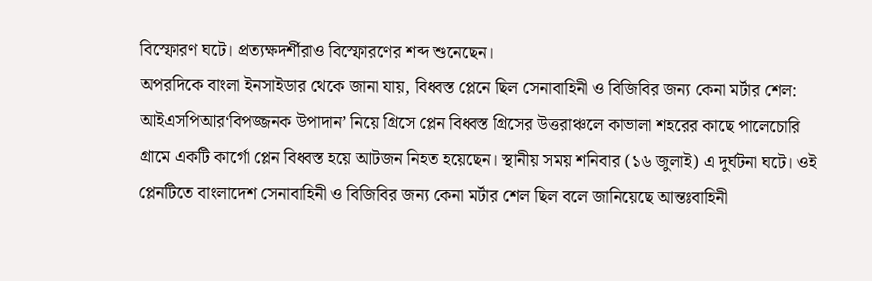বিস্ফোরণ ঘটে। প্রত্যক্ষদর্শীরাও বিস্ফোরণের শব্দ শুনেছেন।
অপরদিকে বাংলা ইনসাইডার থেকে জানা যায়, বিধ্বস্ত প্লেনে ছিল সেনাবাহিনী ও বিজিবির জন্য কেনা মর্টার শেল: আইএসপিআর‘বিপজ্জনক উপাদান’ নিয়ে গ্রিসে প্লেন বিধ্বস্ত গ্রিসের উত্তরাঞ্চলে কাভালা শহরের কাছে পালেচোরি গ্রামে একটি কার্গো প্লেন বিধ্বস্ত হয়ে আটজন নিহত হয়েছেন। স্থানীয় সময় শনিবার (১৬ জুলাই) এ দুর্ঘটনা ঘটে। ওই প্লেনটিতে বাংলাদেশ সেনাবাহিনী ও বিজিবির জন্য কেনা মর্টার শেল ছিল বলে জানিয়েছে আন্তঃবাহিনী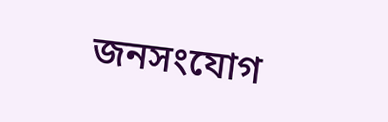জনসংযোগ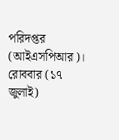পরিদপ্তর (আইএসপিআর)। রোববার (১৭ জুলাই)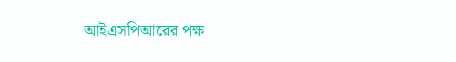আইএসপিআরের পক্ষ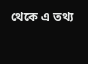থেকে এ তথ্য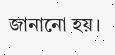জানানো হয়।